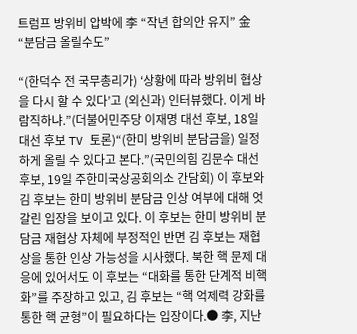트럼프 방위비 압박에 李 “작년 합의안 유지” 金 “분담금 올릴수도”

“(한덕수 전 국무총리가) ‘상황에 따라 방위비 협상을 다시 할 수 있다’고 (외신과) 인터뷰했다. 이게 바람직하냐.”(더불어민주당 이재명 대선 후보, 18일 대선 후보 TV 토론)“(한미 방위비 분담금을) 일정하게 올릴 수 있다고 본다.”(국민의힘 김문수 대선 후보, 19일 주한미국상공회의소 간담회) 이 후보와 김 후보는 한미 방위비 분담금 인상 여부에 대해 엇갈린 입장을 보이고 있다. 이 후보는 한미 방위비 분담금 재협상 자체에 부정적인 반면 김 후보는 재협상을 통한 인상 가능성을 시사했다. 북한 핵 문제 대응에 있어서도 이 후보는 “대화를 통한 단계적 비핵화”를 주장하고 있고, 김 후보는 “핵 억제력 강화를 통한 핵 균형”이 필요하다는 입장이다.● 李, 지난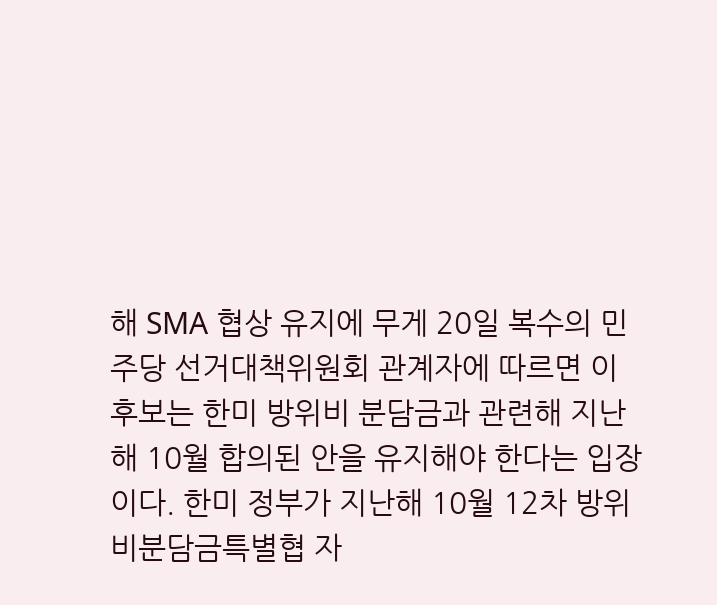해 SMA 협상 유지에 무게 20일 복수의 민주당 선거대책위원회 관계자에 따르면 이 후보는 한미 방위비 분담금과 관련해 지난해 10월 합의된 안을 유지해야 한다는 입장이다. 한미 정부가 지난해 10월 12차 방위비분담금특별협 자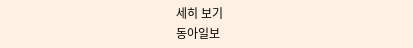세히 보기
동아일보